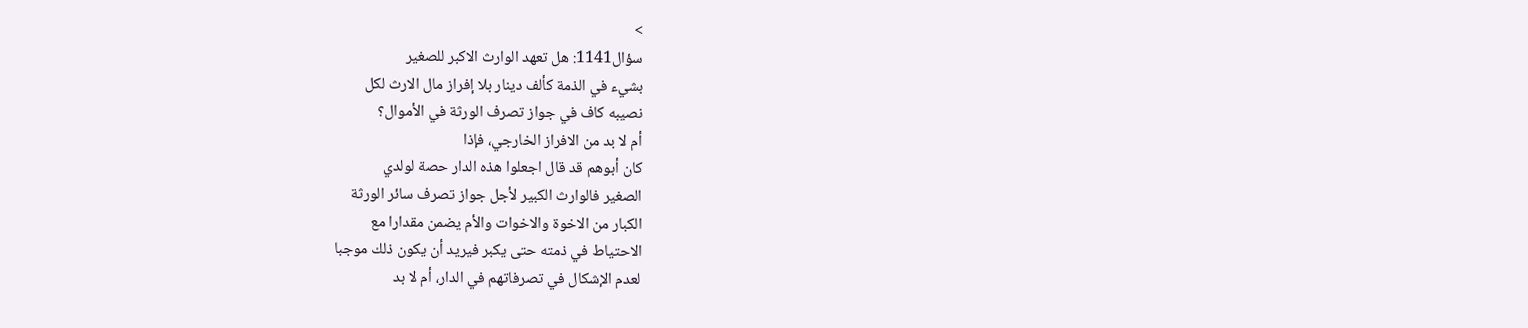>
سؤال1141: هل تعهد الوارث الاكبر للصغير
بشيء في الذمة كألف دينار بلا إفراز مال الارث لكل
نصيبه كاف في جواز تصرف الورثة في الأموال؟
أم لا بد من الافراز الخارجي، فإذا
كان أبوهم قد قال اجعلوا هذه الدار حصة لولدي
الصغير فالوارث الكبير لأجل جواز تصرف سائر الورثة
الكبار من الاخوة والاخوات والأم يضمن مقدارا مع
الاحتياط في ذمته حتى يكبر فيريد أن يكون ذلك موجبا
لعدم الإشكال في تصرفاتهم في الدار، أم لا بد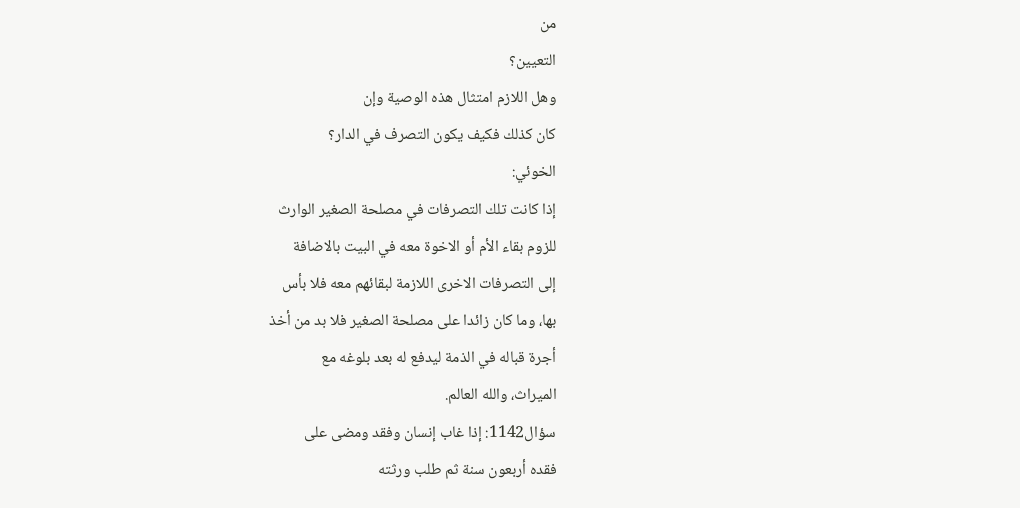من
التعيين؟
وهل اللازم امتثال هذه الوصية وإن
كان كذلك فكيف يكون التصرف في الدار؟
الخوئي:
إذا كانت تلك التصرفات في مصلحة الصغير الوارث
للزوم بقاء الأم أو الاخوة معه في البيت بالاضافة
إلى التصرفات الاخرى اللازمة لبقائهم معه فلا بأس
بها، وما كان زائدا على مصلحة الصغير فلا بد من أخذ
أجرة قباله في الذمة ليدفع له بعد بلوغه مع
الميراث، والله العالم.
سؤال1142: إذا غاب إنسان وفقد ومضى على
فقده أربعون سنة ثم طلب ورثته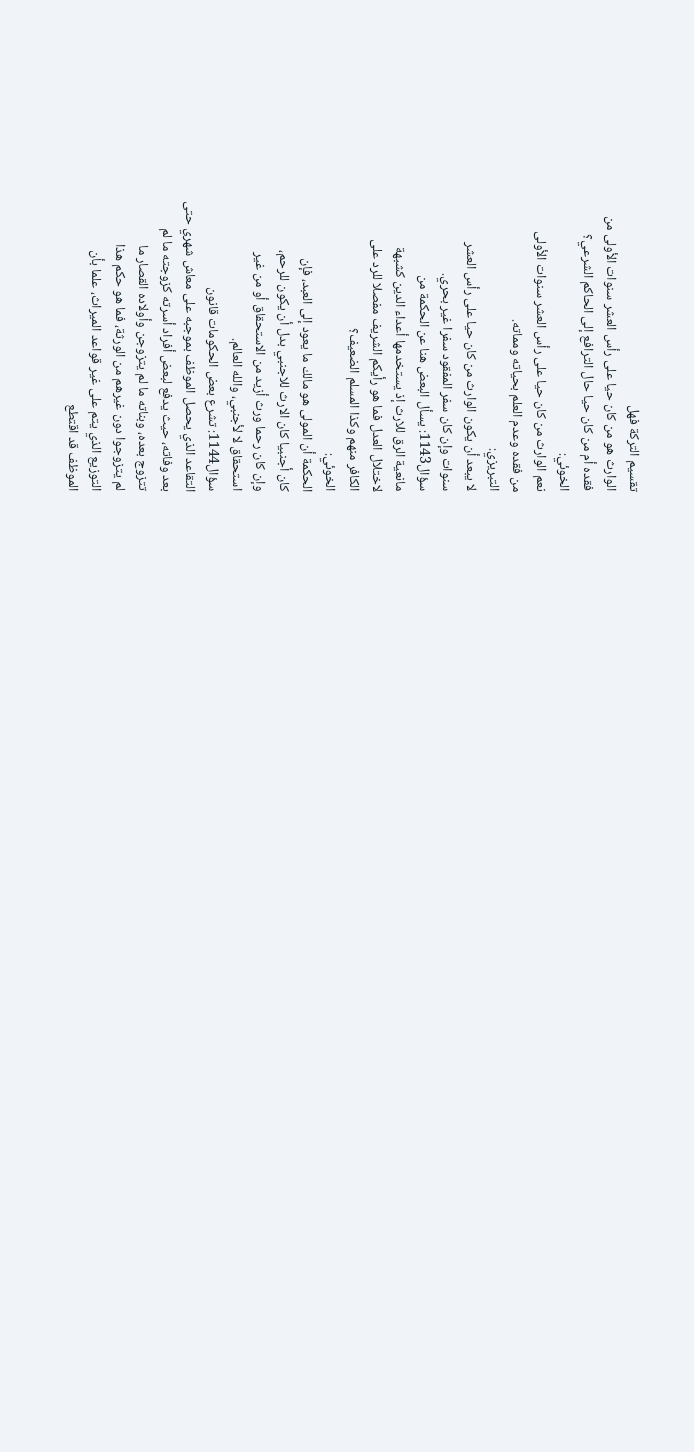تقسيم التركة فهل
الوارث هو من كان حيا على رأس العشر سنوات الأولى من
فقده أم من كان حيا حال الترافع إلى الحاكم الشرعي؟
الخوئي:
نعم الوارث من كان حيا على رأس العشر سنوات الأولى
من فقده وعدم العلم بحياته ومماته.
التبريزي:
لا يبعد أن يكون الوارث من كان حيا على رأس العشر
سنوات وإن كان سفر المفقود سفرا غير بحري.
سؤال1143: يسأل البعض هنا عن الحكمة من
مانعية الرق للارث إذ يستخدمها أعداء الدين كشبهة
لاختلال العدل فما هو رأيكم الشريف مفصلا للرد على
الكافر منهم وكذا المسلم الضعيف؟
الخوئي:
الحكمة أن المولى هو مالك ما يعود إلى العبد، فإن
كان أجنبيا كان الارث للاجنبي بدل أن يكون للرحم،
وإن كان رحما ورث أزيد من الاستحقاق أو من غير
استحقاق لا لأجنبي، والله العالم.
سؤال1144: تشرع بعض الحكومات قانون
التقاعد الذي يحصل الموظف بموجبه على معاش شهري حتى
بعد وفاته، حيث يدفع لبعض أفراد أسرته كزوجته ما لم
تتزوج بعده، وبناته ما لم يتزوجن وأولاده القصار ما
لم يتزوجوا دون غيرهم من الورثة، فما هو حكم هذا
التوزيع الذي يتم على غير قواعد الميراث، علما بأن
الموظف قد اقتطع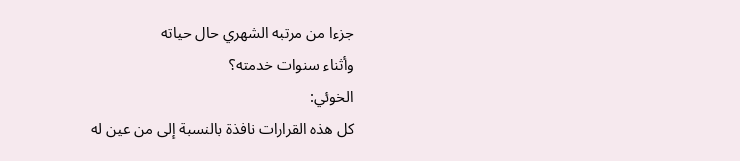جزءا من مرتبه الشهري حال حياته
وأثناء سنوات خدمته؟
الخوئي:
كل هذه القرارات نافذة بالنسبة إلى من عين له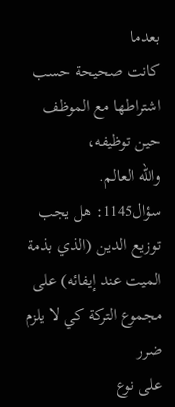بعدما
كانت صحيحة حسب اشتراطها مع الموظف حين توظيفه،
والله العالم.
سؤال1145: هل يجب توزيع الدين (الذي بذمة
الميت عند إيفائه) على مجموع التركة كي لا يلزم ضرر
على نوع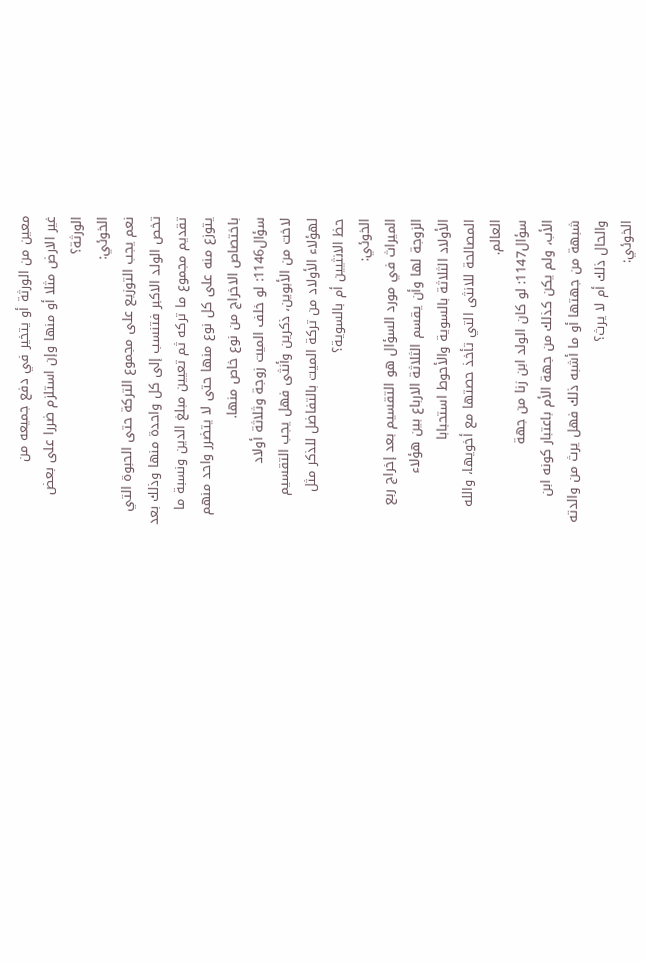معين من الورثة أو يتخير في دفع جميعه من
غير الارض مثلا أو منها وإن استلزم ضررا على بعض
الورثة؟
الخوئي:
نعم يجب التوزيع على مجموع التركة حتى الحبوة التي
تخص الولد الاكبر فتنسب إلى كل واحدة منها وذلك بعد
تقديم مجموع ما تركه ثم تعيين مبلغ الدين ونسبة ما
يتوزع منه على كل نوع منها حتى لا يتضرر واحد منهم
باختصاص الاخراج من نوع خاص منها.
سؤال1146: لو خلف الميت زوجة وثلاثة أولاد
لاخت من الأبوين، ذكرين وأنثى فهل يجب التقسيم
لهؤلاء الأولاد من تركة الميت بالتفاضل للذكر مثل
حظ الانثيين أم بالسوية؟
الخوئي:
الميراث في مورد السؤال هو التقسيم بعد إخراج ربع
الزوجة لها وأن يقسم الثلاثة الارباع بين هؤلاء
الأولاد الثلاثة بالسوية والأحوط استحبابا
المصالحة للانثى التي تأخذ حصتها مع أخويها، والله
العالم.
سؤال1147: لو كان الولد ابن زنا من جهة
الأب، ولم يكن كذلك من جهة الأم باعتبار كونه ابن
شبهة من جهتها أو ما أشبه ذلك فهل يرث من والدته
والحال ذلك أم لا يرث؟
الخوئي: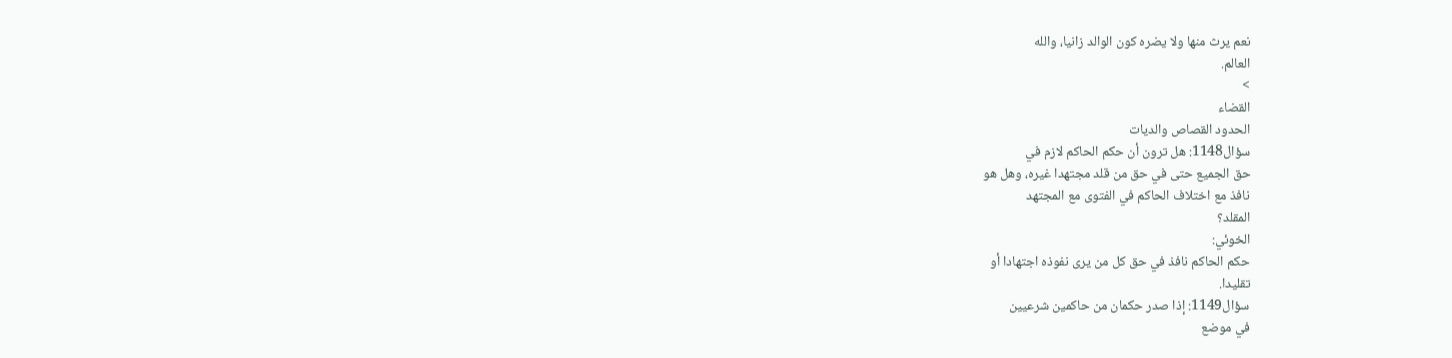نعم يرث منها ولا يضره كون الوالد زانيا، والله
العالم.
>
القضاء
الحدود القصاص والديات
سؤال1148: هل ترون أن حكم الحاكم لازم في
حق الجميع حتى في حق من قلد مجتهدا غيره، وهل هو
نافذ مع اختلاف الحاكم في الفتوى مع المجتهد
المقلد؟
الخوئي:
حكم الحاكم نافذ في حق كل من يرى نفوذه اجتهادا أو
تقليدا.
سؤال1149: إذا صدر حكمان من حاكمين شرعيين
في موضع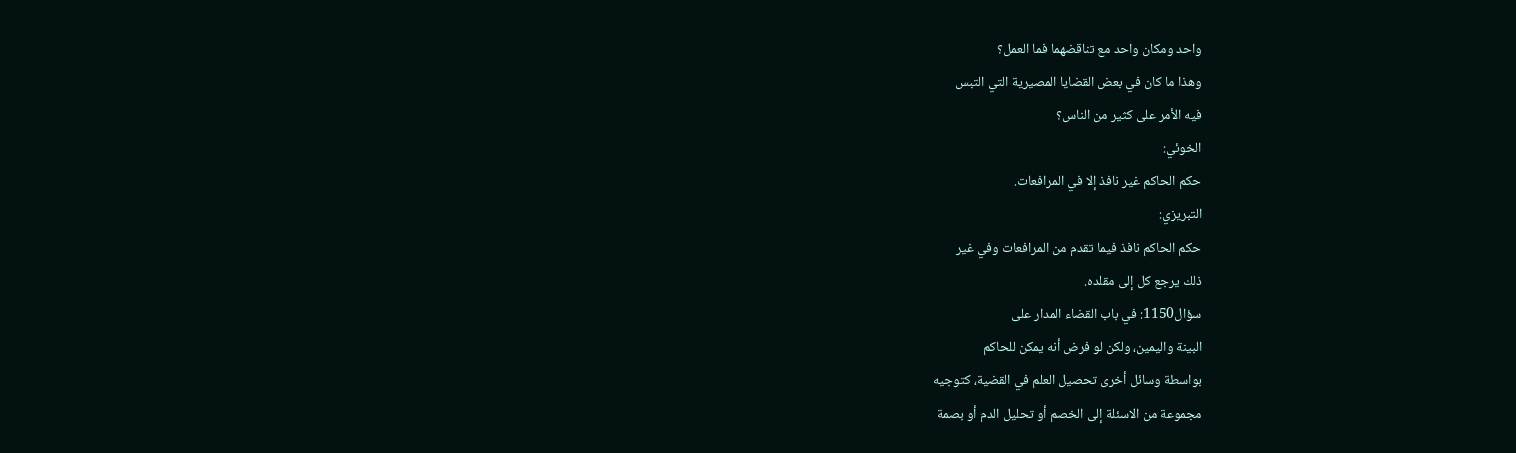واحد ومكان واحد مع تناقضهما فما العمل؟
وهذا ما كان في بعض القضايا المصيرية التي التبس
فيه الأمر على كثير من الناس؟
الخوئي:
حكم الحاكم غير نافذ إلا في المرافعات.
التبريزي:
حكم الحاكم نافذ فيما تقدم من المرافعات وفي غير
ذلك يرجع كل إلى مقلده.
سؤال1150: في باب القضاء المدار على
البينة واليمين، ولكن لو فرض أنه يمكن للحاكم
بواسطة وسائل أخرى تحصيل العلم في القضية، كتوجيه
مجموعة من الاسئلة إلى الخصم أو تحليل الدم أو بصمة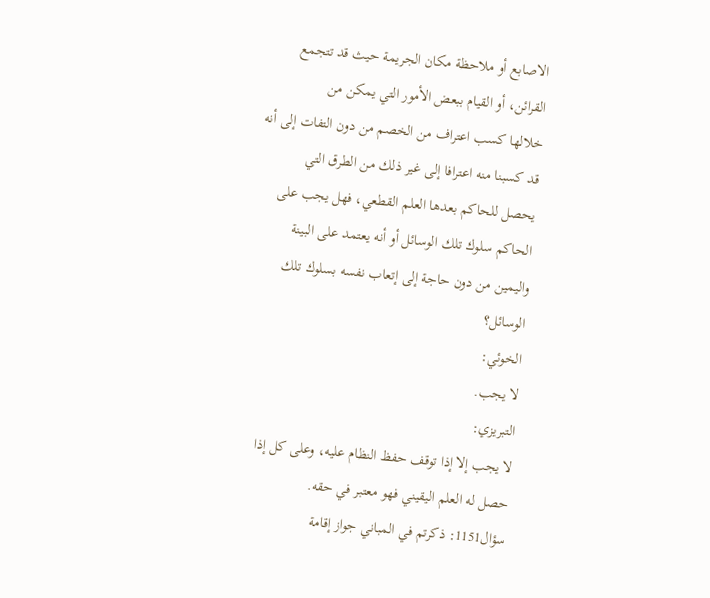الاصابع أو ملاحظة مكان الجريمة حيث قد تتجمع
القرائن، أو القيام ببعض الأمور التي يمكن من
خلالها كسب اعتراف من الخصم من دون التفات إلى أنه
قد كسبنا منه اعترافا إلى غير ذلك من الطرق التي
يحصل للحاكم بعدها العلم القطعي، فهل يجب على
الحاكم سلوك تلك الوسائل أو أنه يعتمد على البينة
واليمين من دون حاجة إلى إتعاب نفسه بسلوك تلك
الوسائل؟
الخوئي:
لا يجب.
التبريزي:
لا يجب إلا إذا توقف حفظ النظام عليه، وعلى كل إذا
حصل له العلم اليقيني فهو معتبر في حقه.
سؤال1151: ذكرتم في المباني جواز إقامة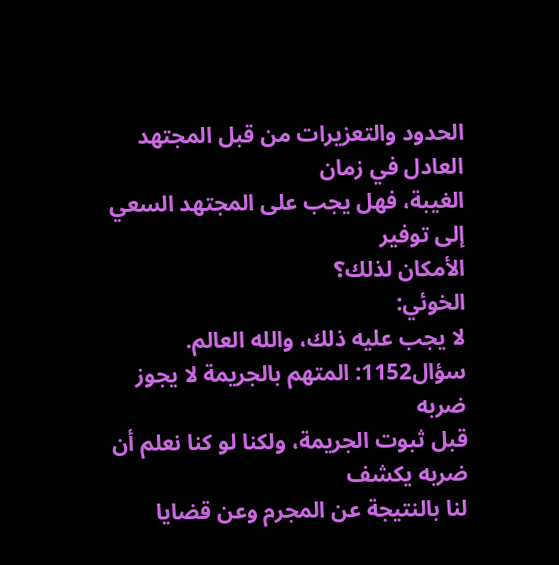الحدود والتعزيرات من قبل المجتهد العادل في زمان
الغيبة، فهل يجب على المجتهد السعي إلى توفير
الأمكان لذلك؟
الخوئي:
لا يجب عليه ذلك، والله العالم.
سؤال1152: المتهم بالجريمة لا يجوز ضربه
قبل ثبوت الجريمة، ولكنا لو كنا نعلم أن ضربه يكشف
لنا بالنتيجة عن المجرم وعن قضايا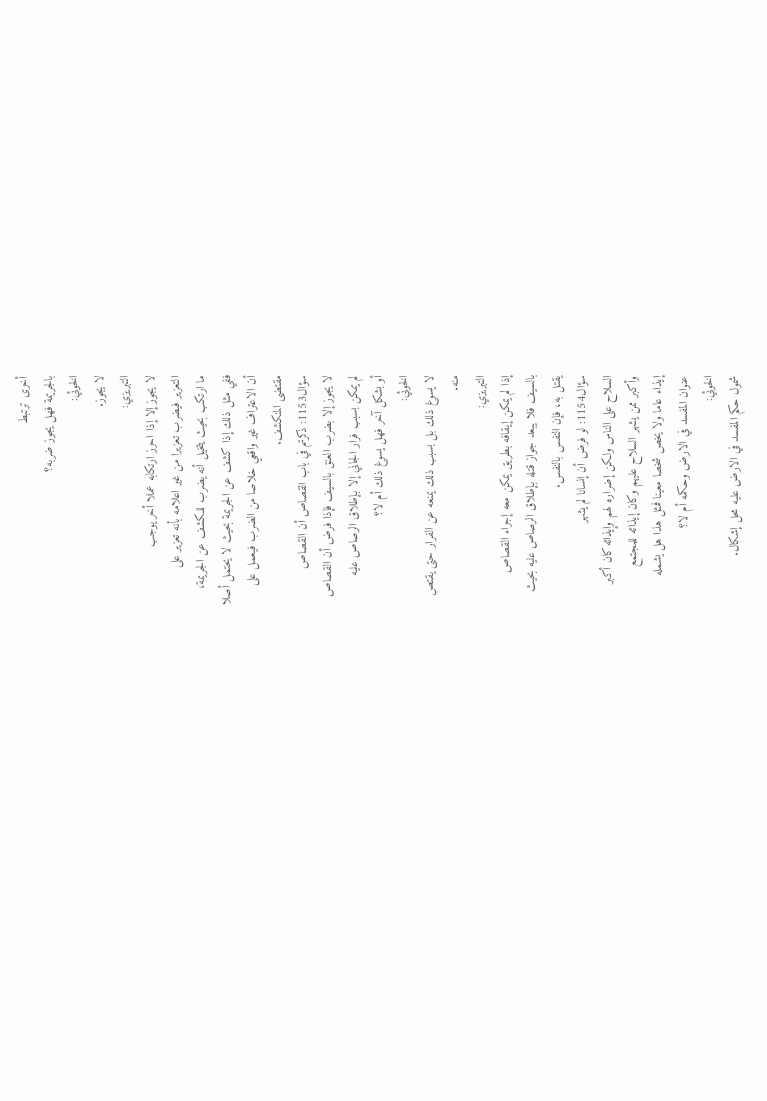أخرى ترتبط
بالجريمة فهل يجوز ضربه؟
الخوئي:
لا يجوز.
التبريزي:
لا يجوز إلا إذا احرز ارتكابه عملا أخر يوجب
التعزير فيضرب تعزيرا من غير اعلامه بأنه تعزير على
ما ارتكب بحيث يتخيل أنه يضرب للكشف عن الجريمة،
ففي مثل ذلك إذا كشف عن الجريمة بحيث لا يحتمل أصلا
أن الاعتراف غير واقعي خلاصا من الضرب فيعمل على
مقتضى المنكشف.
سؤال1153: ذكرتم في باب القصاص أن القصاص
لا يجوز إلا بضرب العنق بالسيف فإذا فرض أن القصاص
لم يمكن بسبب فرار الجاني إلا بإطلاق الرصاص عليه
أو بشكل آخر فهل يسوغ ذلك أم لا؟
الخوئي:
لا يسوغ ذلك بل بسبب ذلك يمنعه عن الفرار حتى يقتص
منه.
التبريزي:
إذا لم يمكن إيقافه بطريق يمكن معه إجراء القصاص
بالسيف فلا يبعد جواز قتله بإطلاق الرصاص عليه بحيث
يقتل به، فإن النفس بالنفس.
سؤال1154: لو فرض أن إنسانا لم يشهر
السلاح على الناس ولكن إضراره لهم وإيذائه كان أكبر
وأكبر ممن يشهر السلاح عليهم وكان إيذائه للمجتمع
إيذاء عاما ولا يخص شخصا معينا فمثل هذا هل يشمله
عنوان المفسد في الارض وحكمه أم لا؟
الخوئي:
شمول حكم المفسد في الارض عليه محل إشكال.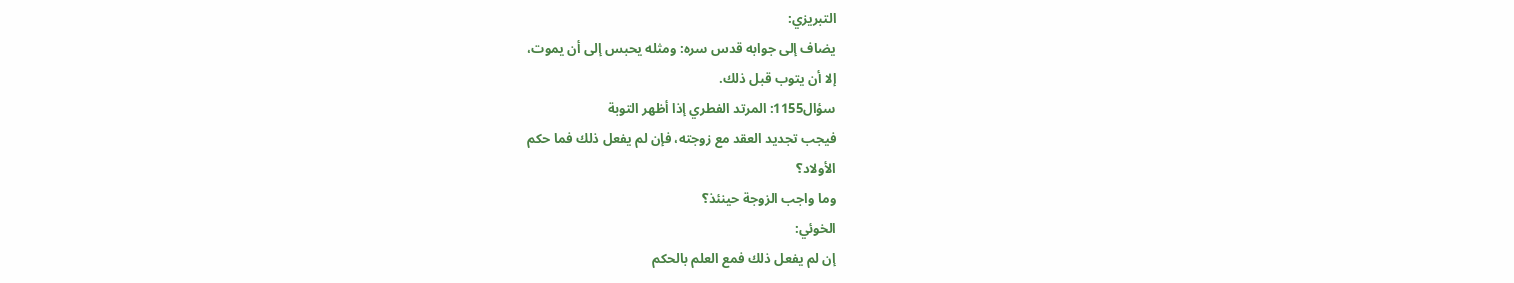التبريزي:
يضاف إلى جوابه قدس سره: ومثله يحبس إلى أن يموت،
إلا أن يتوب قبل ذلك.
سؤال1155: المرتد الفطري إذا أظهر التوبة
فيجب تجديد العقد مع زوجته، فإن لم يفعل ذلك فما حكم
الأولاد؟
وما واجب الزوجة حينئذ؟
الخوئي:
إن لم يفعل ذلك فمع العلم بالحكم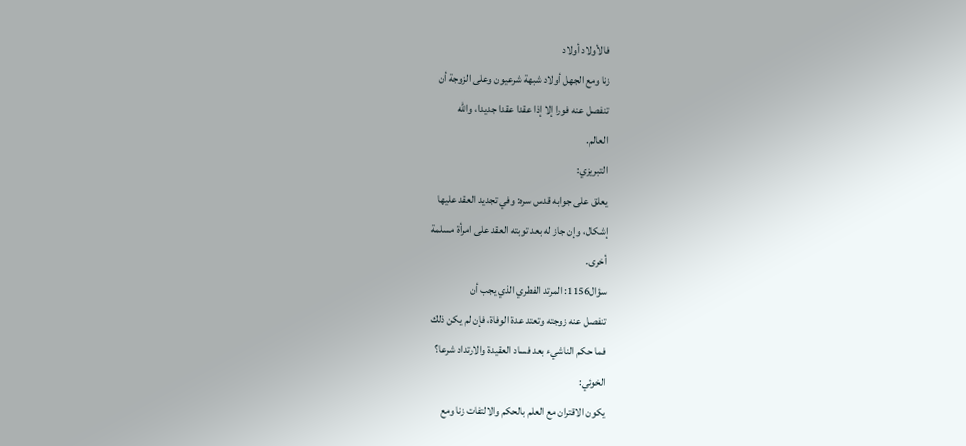فالأولاد أولاد
زنا ومع الجهل أولاد شبهة شرعيون وعلى الزوجة أن
تنفصل عنه فورا إلا إذا عقدا عقدا جديدا، والله
العالم.
التبريزي:
يعلق على جوابه قدس سره: وفي تجديد العقد عليها
إشكال، وإن جاز له بعد توبته العقد على امرأة مسلمة
أخرى.
سؤال1156: المرتد الفطري الذي يجب أن
تنفصل عنه زوجته وتعتد عدة الوفاة، فإن لم يكن ذلك
فما حكم الناشيء بعد فساد العقيدة والارتداد شرعا؟
الخوئي:
يكون الاقتران مع العلم بالحكم والالتفات زنا ومع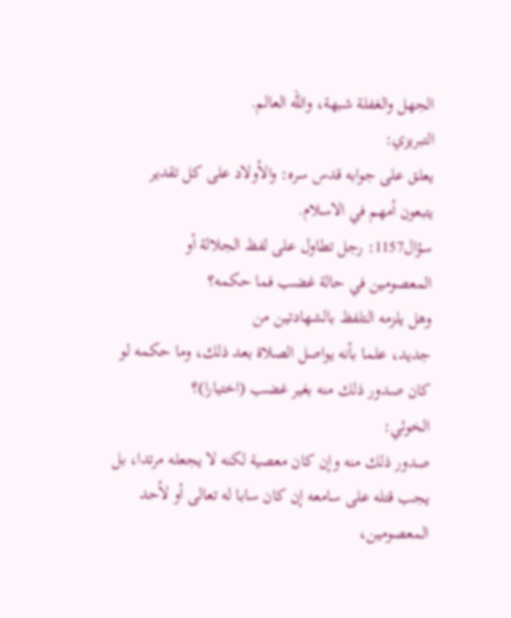الجهل والغفلة شبهة، والله العالم.
التبريزي:
يعلق على جوابه قدس سره: والأولاد على كل تقدير
يتبعون أمهم في الاسلام.
سؤال1157: رجل تطاول على لفظ الجلالة أو
المعصومين في حالة غضب فما حكمه؟
وهل يلزمه التلفظ بالشهادتين من
جديد، علما بأنه يواصل الصلاة بعد ذلك، وما حكمه لو
كان صدور ذلك منه بغير غضب (اختيارا)؟
الخوئي:
صدور ذلك منه وإن كان معصية لكنه لا يجعله مرتدا، بل
يجب قتله على سامعه إن كان سابا له تعالى أو لأحد
المعصومين،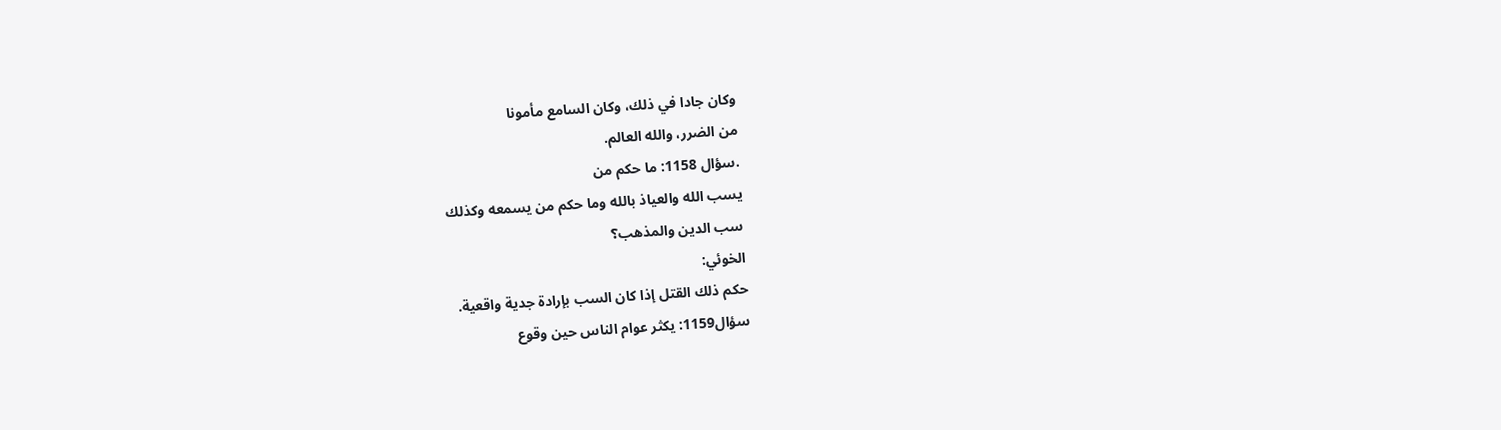وكان جادا في ذلك، وكان السامع مأمونا
من الضرر، والله العالم.
.سؤال 1158: ما حكم من
يسب الله والعياذ بالله وما حكم من يسمعه وكذلك
سب الدين والمذهب؟
الخوئي:
حكم ذلك القتل إذا كان السب بإرادة جدية واقعية.
سؤال1159: يكثر عوام الناس حين وقوع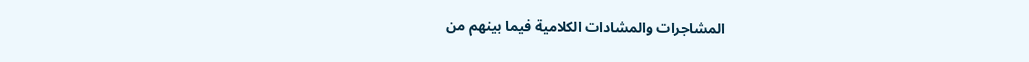المشاجرات والمشادات الكلامية فيما بينهم من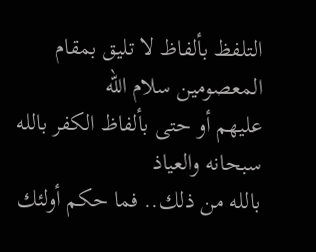التلفظ بألفاظ لا تليق بمقام المعصومين سلام الله
عليهم أو حتى بألفاظ الكفر بالله سبحانه والعياذ
بالله من ذلك.. فما حكم أولئك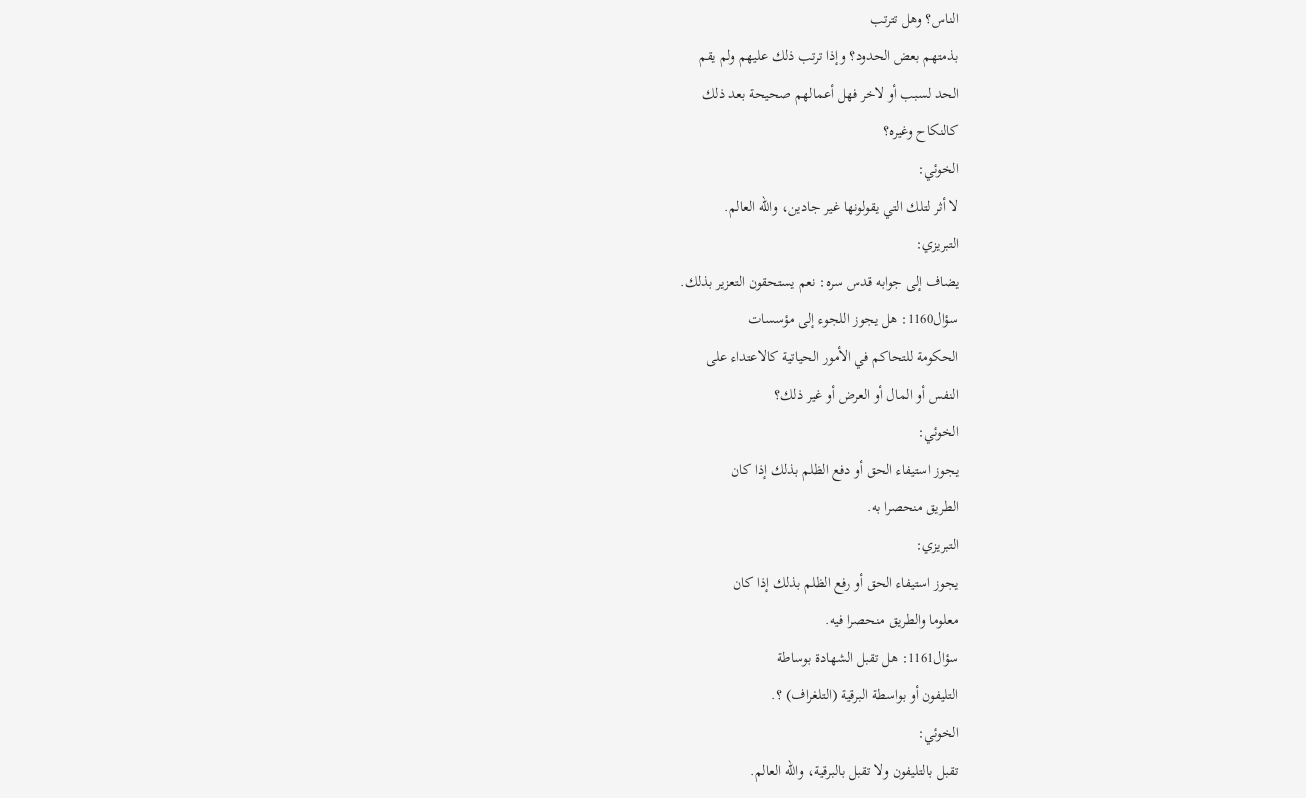الناس؟ وهل تترتب
بذمتهم بعض الحدود؟ وإذا ترتب ذلك عليهم ولم يقم
الحد لسبب أو لاخر فهل أعمالهم صحيحة بعد ذلك
كالنكاح وغيره؟
الخوئي:
لا أثر لتلك التي يقولونها غير جادين، والله العالم.
التبريزي:
يضاف إلى جوابه قدس سره: نعم يستحقون التعزير بذلك.
سؤال1160: هل يجوز اللجوء إلى مؤسسات
الحكومة للتحاكم في الأمور الحياتية كالاعتداء على
النفس أو المال أو العرض أو غير ذلك؟
الخوئي:
يجوز استيفاء الحق أو دفع الظلم بذلك إذا كان
الطريق منحصرا به.
التبريزي:
يجوز استيفاء الحق أو رفع الظلم بذلك إذا كان
معلوما والطريق منحصرا فيه.
سؤال1161: هل تقبل الشهادة بوساطة
التليفون أو بواسطة البرقية (التلغراف) ؟.
الخوئي:
تقبل بالتليفون ولا تقبل بالبرقية، والله العالم.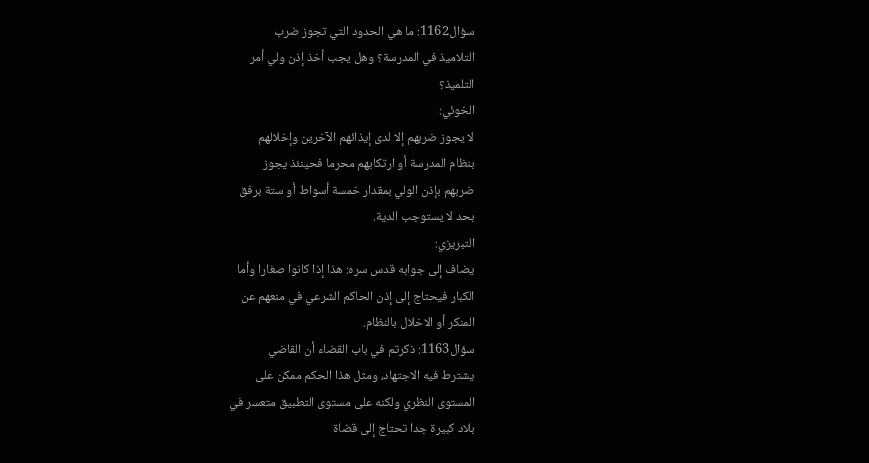سؤال1162: ما هي الحدود التي تجوز ضرب
التلاميذ في المدرسة؟ وهل يجب أخذ إذن ولي أمر
التلميذ؟
الخوئي:
لا يجوز ضربهم إلا لدى إيذائهم الآخرين وإخلالهم
بنظام المدرسة أو ارتكابهم محرما فحينئذ يجوز
ضربهم بإذن الولي بمقدار خمسة أسواط أو ستة برفق
بحد لا يستوجب الدية.
التبريزي:
يضاف إلى جوابه قدس سره: هذا إذا كانوا صغارا وأما
الكبار فيحتاج إلى إذن الحاكم الشرعي في منعهم عن
المنكر أو الاخلال بالنظام.
سؤال1163: ذكرتم في باب القضاء أن القاضي
يشترط فيه الاجتهاد، ومثل هذا الحكم ممكن على
المستوى النظري ولكنه على مستوى التطبيق متعسر في
بلاد كبيرة جدا تحتاج إلى قضاة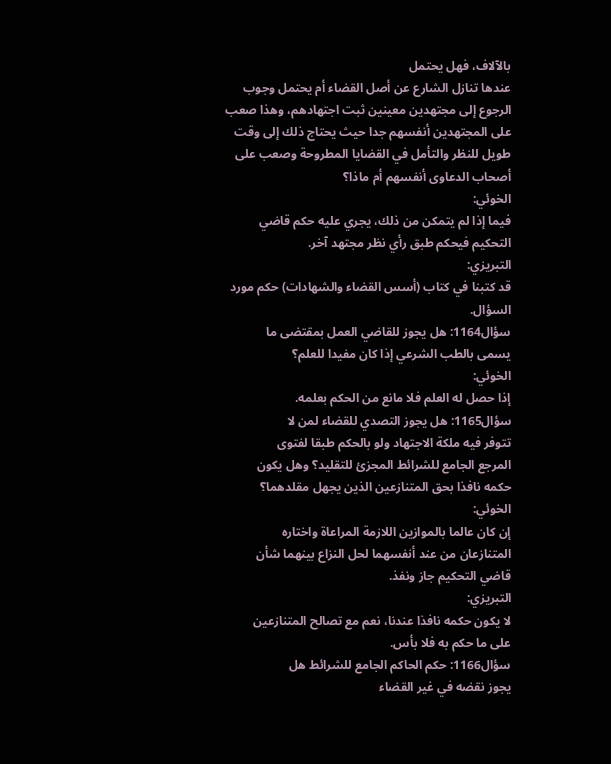بالآلاف، فهل يحتمل
عندها تنازل الشارع عن أصل القضاء أم يحتمل وجوب
الرجوع إلى مجتهدين معينين ثبت اجتهادهم، وهذا صعب
على المجتهدين أنفسهم جدا حيث يحتاج ذلك إلى وقت
طويل للنظر والتأمل في القضايا المطروحة وصعب على
أصحاب الدعاوى أنفسهم أم ماذا؟
الخوئي:
فيما إذا لم يتمكن من ذلك، يجري عليه حكم قاضي
التحكيم فيحكم طبق رأي نظر مجتهد آخر.
التبريزي:
قد كتبنا في كتاب (أسس القضاء والشهادات) حكم مورد
السؤال.
سؤال1164: هل يجوز للقاضي العمل بمقتضى ما
يسمى بالطب الشرعي إذا كان مفيدا للعلم؟
الخوئي:
إذا حصل له العلم فلا مانع من الحكم بعلمه.
سؤال1165: هل يجوز التصدي للقضاء لمن لا
تتوفر فيه ملكة الاجتهاد ولو بالحكم طبقا لفتوى
المرجع الجامع للشرائط المجزئ للتقليد؟ وهل يكون
حكمه نافذا بحق المتنازعين الذين يجهل مقلدهما؟
الخوئي:
إن كان عالما بالموازين اللازمة المراعاة واختاره
المتنازعان من عند أنفسهما لحل النزاع بينهما شأن
قاضي التحكيم جاز ونفذ.
التبريزي:
لا يكون حكمه نافذا عندنا، نعم مع تصالح المتنازعين
على ما حكم به فلا بأس.
سؤال1166: حكم الحاكم الجامع للشرائط هل
يجوز نقضه في غير القضاء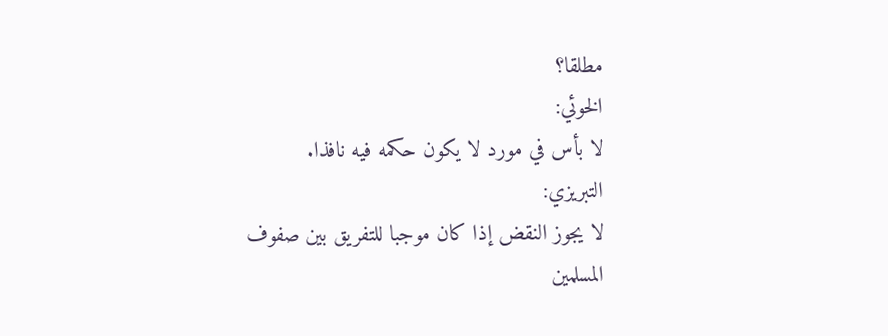مطلقا؟
الخوئي:
لا بأس في مورد لا يكون حكمه فيه نافذا.
التبريزي:
لا يجوز النقض إذا كان موجبا للتفريق بين صفوف
المسلمين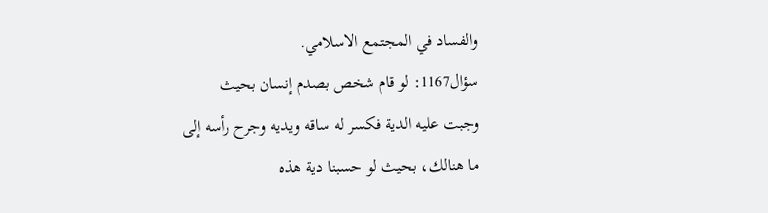والفساد في المجتمع الاسلامي.
سؤال1167: لو قام شخص بصدم إنسان بحيث
وجبت عليه الدية فكسر له ساقه ويديه وجرح رأسه إلى
ما هنالك، بحيث لو حسبنا دية هذه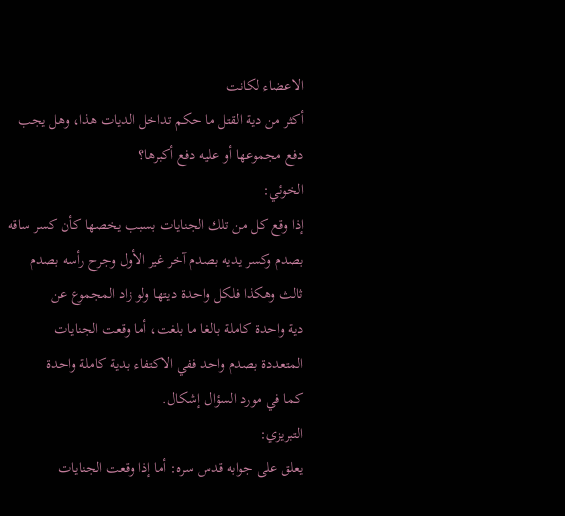الاعضاء لكانت
أكثر من دية القتل ما حكم تداخل الديات هذا، وهل يجب
دفع مجموعها أو عليه دفع أكبرها؟
الخوئي:
إذا وقع كل من تلك الجنايات بسبب يخصها كأن كسر ساقه
بصدم وكسر يديه بصدم آخر غير الأول وجرح رأسه بصدم
ثالث وهكذا فلكل واحدة ديتها ولو زاد المجموع عن
دية واحدة كاملة بالغا ما بلغت، أما وقعت الجنايات
المتعددة بصدم واحد ففي الاكتفاء بدية كاملة واحدة
كما في مورد السؤال إشكال.
التبريزي:
يعلق على جوابه قدس سره: أما إذا وقعت الجنايات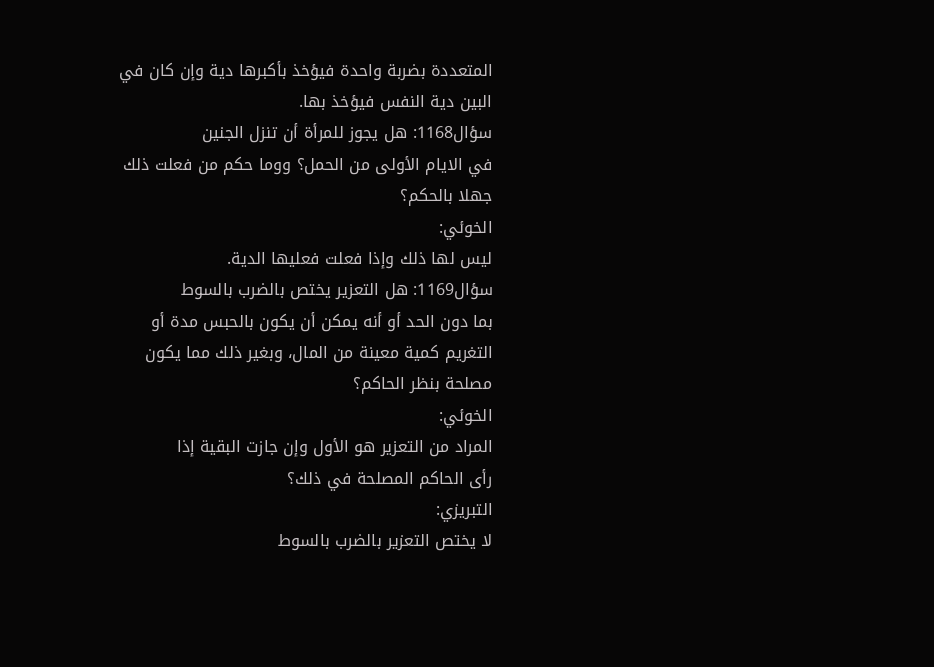المتعددة بضربة واحدة فيؤخذ بأكبرها دية وإن كان في
البين دية النفس فيؤخذ بها.
سؤال1168: هل يجوز للمرأة أن تنزل الجنين
في الايام الأولى من الحمل؟ ووما حكم من فعلت ذلك
جهلا بالحكم؟
الخوئي:
ليس لها ذلك وإذا فعلت فعليها الدية.
سؤال1169: هل التعزير يختص بالضرب بالسوط
بما دون الحد أو أنه يمكن أن يكون بالحبس مدة أو
التغريم كمية معينة من المال، وبغير ذلك مما يكون
مصلحة بنظر الحاكم؟
الخوئي:
المراد من التعزير هو الأول وإن جازت البقية إذا
رأى الحاكم المصلحة في ذلك؟
التبريزي:
لا يختص التعزير بالضرب بالسوط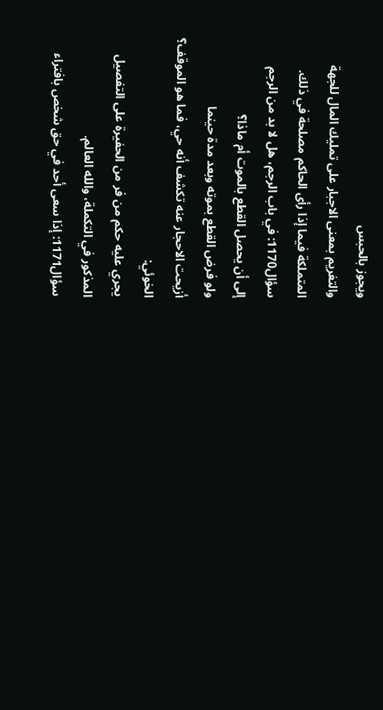ويجوز بالحبس
والتغريم بمعنى الاجبار على تمليك المال للجهة
المتملكة فيما إذا رأى الحاكم مصلحة في ذلك.
سؤال1170: في باب الرجم، هل لا بد من الرجم
إلى أن يحصل القطع بالموت أم ماذا؟
ولو فرض القطع بموته وبعد مدة حينما
أزيحت الاحجار عنه تكشف أنه حي، فما هو الموقف؟
الخوئي:
يجري عليه حكم من فر من الحفيرة على التفصيل
المذكور في التكملة، والله العالم.
سؤال1171: إذا سعى أحد في حق شخص بافتراء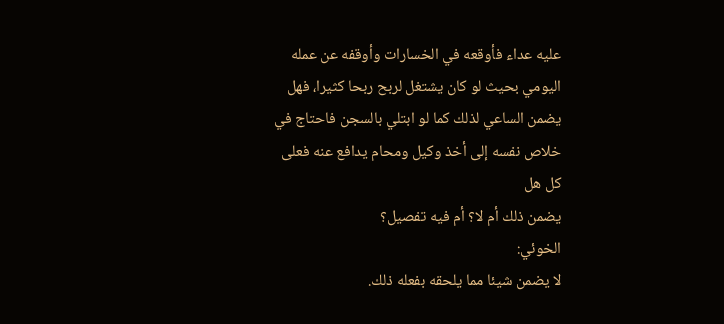عليه عداء فأوقعه في الخسارات وأوقفه عن عمله
اليومي بحيث لو كان يشتغل لربح ربحا كثيرا، فهل
يضمن الساعي لذلك كما لو ابتلي بالسجن فاحتاج في
خلاص نفسه إلى أخذ وكيل ومحام يدافع عنه فعلى كل هل
يضمن ذلك أم لا؟ أم فيه تفصيل؟
الخوئي:
لا يضمن شيئا مما يلحقه بفعله ذلك.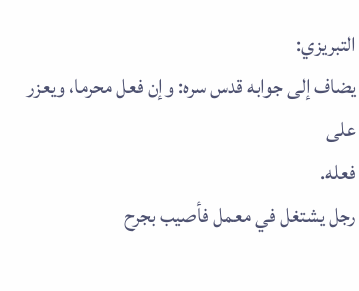التبريزي:
يضاف إلى جوابه قدس سره: وإن فعل محرما، ويعزر على
فعله.
رجل يشتغل في معمل فأصيب بجرح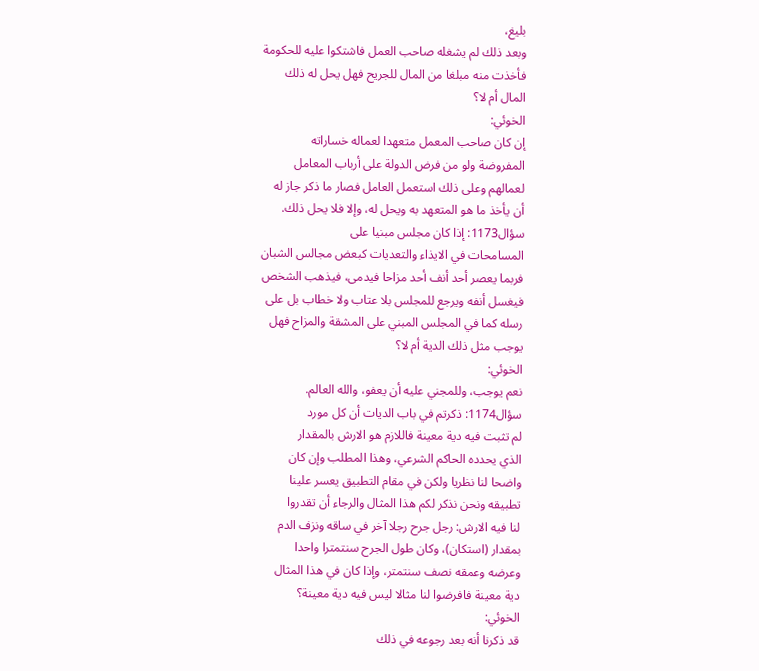بليغ،
وبعد ذلك لم يشغله صاحب العمل فاشتكوا عليه للحكومة
فأخذت منه مبلغا من المال للجريح فهل يحل له ذلك
المال أم لا؟
الخوئي:
إن كان صاحب المعمل متعهدا لعماله خساراته
المفروضة ولو من فرض الدولة على أرباب المعامل
لعمالهم وعلى ذلك استعمل العامل فصار ما ذكر جاز له
أن يأخذ ما هو المتعهد به ويحل له، وإلا فلا يحل ذلك.
سؤال1173: إذا كان مجلس مبنيا على
المسامحات في الايذاء والتعديات كبعض مجالس الشبان
فربما يعصر أحد أنف أحد مزاحا فيدمى، فيذهب الشخص
فيغسل أنفه ويرجع للمجلس بلا عتاب ولا خطاب بل على
رسله كما في المجلس المبني على المشقة والمزاح فهل
يوجب مثل ذلك الدية أم لا؟
الخوئي:
نعم يوجب، وللمجني عليه أن يعفو، والله العالم.
سؤال1174: ذكرتم في باب الديات أن كل مورد
لم تثبت فيه دية معينة فاللازم هو الارش بالمقدار
الذي يحدده الحاكم الشرعي، وهذا المطلب وإن كان
واضحا لنا نظريا ولكن في مقام التطبيق يعسر علينا
تطبيقه ونحن نذكر لكم هذا المثال والرجاء أن تقدروا
لنا فيه الارش: رجل جرح رجلا آخر في ساقه ونزف الدم
بمقدار (استكان)، وكان طول الجرح سنتمترا واحدا
وعرضه وعمقه نصف سنتمتر، وإذا كان في هذا المثال
دية معينة فافرضوا لنا مثالا ليس فيه دية معينة؟
الخوئي:
قد ذكرنا أنه بعد رجوعه في ذلك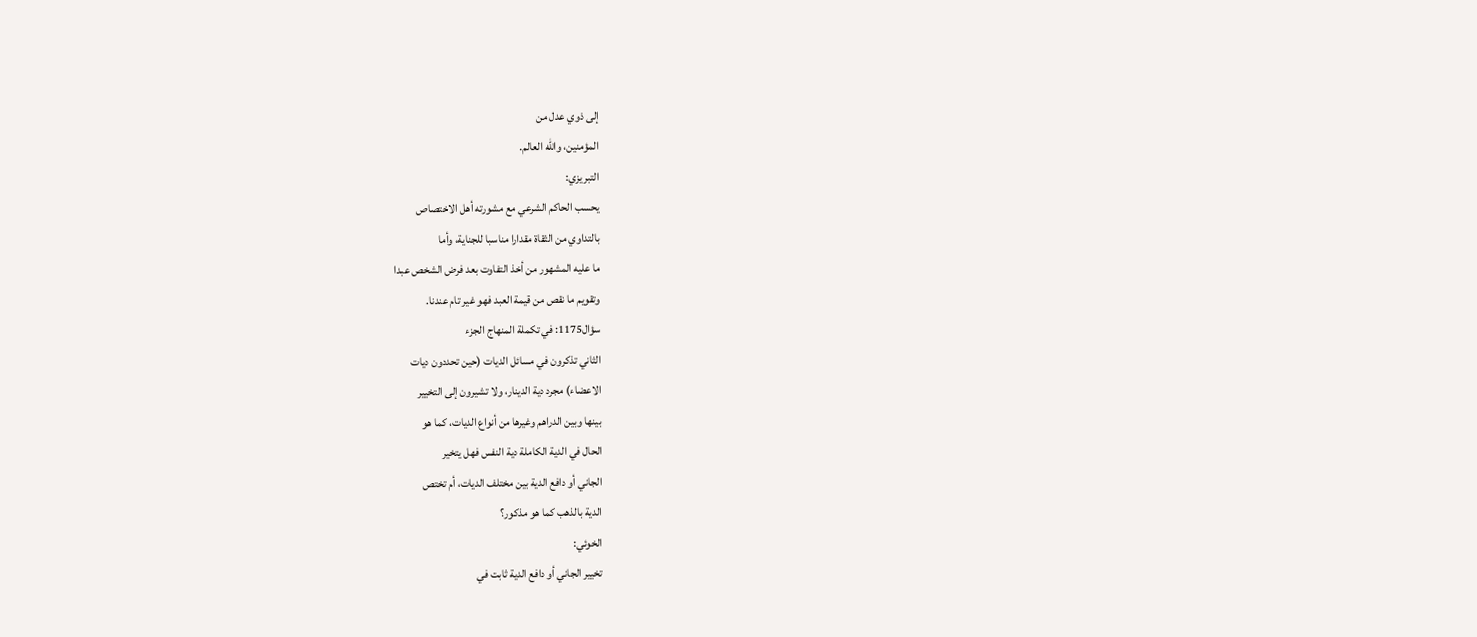إلى ذوي عدل من
المؤمنين، والله العالم.
التبريزي:
يحسب الحاكم الشرعي مع مشورته أهل الاختصاص
بالتداوي من الثقاة مقدارا مناسبا للجناية، وأما
ما عليه المشهور من أخذ التفاوت بعد فرض الشخص عبدا
وتقويم ما نقص من قيمة العبد فهو غير تام عندنا.
سؤال1175: في تكملة المنهاج الجزء
الثاني تذكرون في مسائل الديات (حين تحددون ديات
الاعضاء) مجرد دية الدينار، ولا تشيرون إلى التخيير
بينها وبين الدراهم وغيرها من أنواع الديات، كما هو
الحال في الدية الكاملة دية النفس فهل يتخير
الجاني أو دافع الدية بين مختلف الديات، أم تختص
الدية بالذهب كما هو مذكور؟
الخوئي:
تخيير الجاني أو دافع الدية ثابت في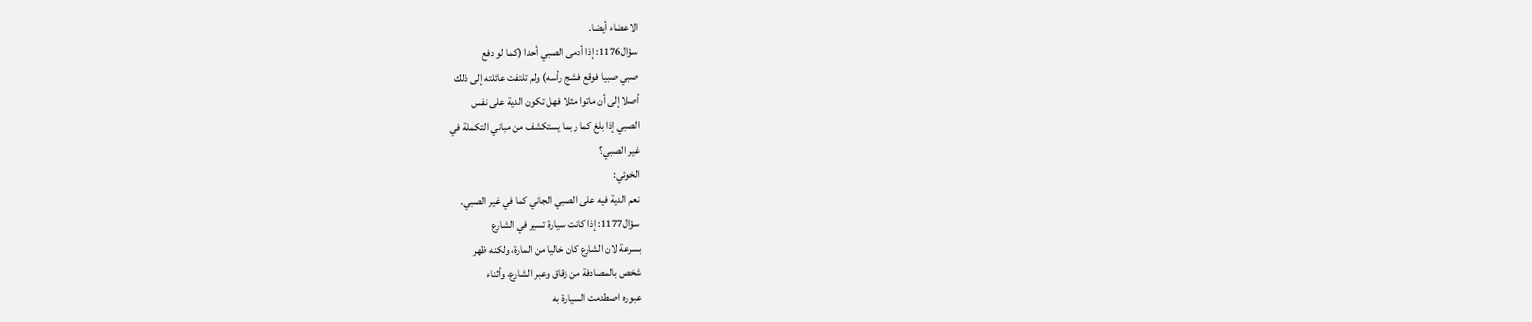الاعضاء أيضا.
سؤال1176: إذا أدمى الصبي أحدا (كما لو دفع
صبي صبيا فوقع فشج رأسه) ولم تلتفت عائلته إلى ذلك
أصلا إلى أن ماتوا مثلا فهل تكون الدية على نفس
الصبي إذا بلغ كما ربما يستكشف من مباني التكملة في
غير الصبي؟
الخوئي:
نعم الدية فيه على الصبي الجاني كما في غير الصبي.
سؤال1177: إذا كانت سيارة تسير في الشارع
بسرعة لان الشارع كان خاليا من المارة، ولكنه ظهر
شخص بالمصادفة من زقاق وعبر الشارع، وأثناء
عبوره اصطدمت السيارة به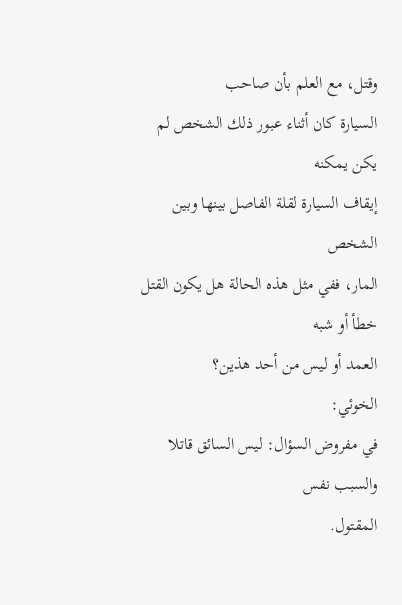وقتل، مع العلم بأن صاحب
السيارة كان أثناء عبور ذلك الشخص لم يكن يمكنه
إيقاف السيارة لقلة الفاصل بينها وبين الشخص
المار، ففي مثل هذه الحالة هل يكون القتل خطأ أو شبه
العمد أو ليس من أحد هذين؟
الخوئي:
في مفروض السؤال: ليس السائق قاتلا والسبب نفس
المقتول.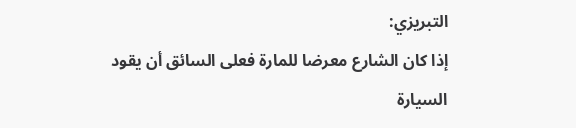التبريزي:
إذا كان الشارع معرضا للمارة فعلى السائق أن يقود
السيارة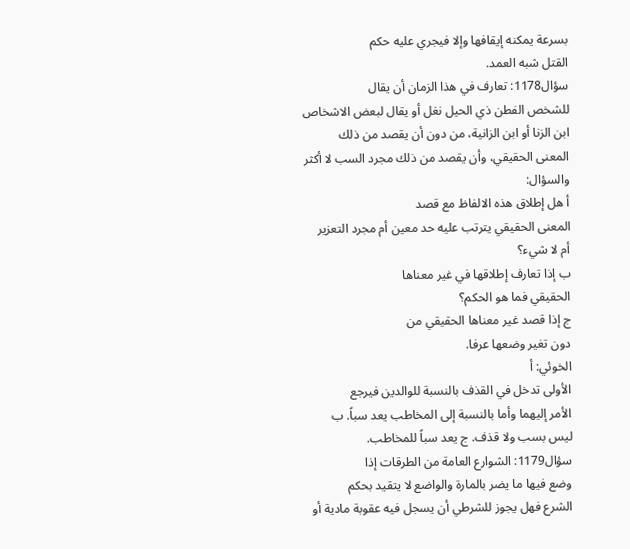بسرعة يمكنه إيقافها وإلا فيجري عليه حكم
القتل شبه العمد.
سؤال1178: تعارف في هذا الزمان أن يقال
للشخص الفطن ذي الحيل نغل أو يقال لبعض الاشخاص
ابن الزنا أو ابن الزانية، من دون أن يقصد من ذلك
المعنى الحقيقي، وأن يقصد من ذلك مجرد السب لا أكثر
والسؤال:
أ هل إطلاق هذه الالفاظ مع قصد
المعنى الحقيقي يترتب عليه حد معين أم مجرد التعزير
أم لا شيء؟
ب إذا تعارف إطلاقها في غير معناها
الحقيقي فما هو الحكم؟
ج إذا قصد غير معناها الحقيقي من
دون تغير وضعها عرفا.
الخوئي: أ
الأولى تدخل في القذف بالنسبة للوالدين فيرجع
الأمر إليهما وأما بالنسبة إلى المخاطب يعد سباً. ب
ليس بسب ولا قذف. ج يعد سباً للمخاطب.
سؤال1179: الشوارع العامة من الطرقات إذا
وضع فيها ما يضر بالمارة والواضع لا يتقيد بحكم
الشرع فهل يجوز للشرطي أن يسجل فيه عقوبة مادية أو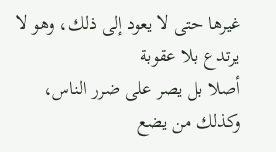غيرها حتى لا يعود إلى ذلك، وهو لا يرتدع بلا عقوبة
أصلا بل يصر على ضرر الناس، وكذلك من يضع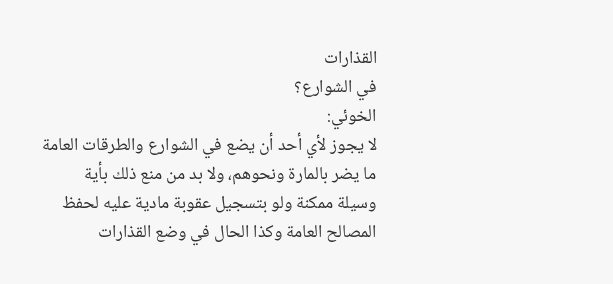القذارات
في الشوارع؟
الخوئي:
لا يجوز لأي أحد أن يضع في الشوارع والطرقات العامة
ما يضر بالمارة ونحوهم، ولا بد من منع ذلك بأية
وسيلة ممكنة ولو بتسجيل عقوبة مادية عليه لحفظ
المصالح العامة وكذا الحال في وضع القذارات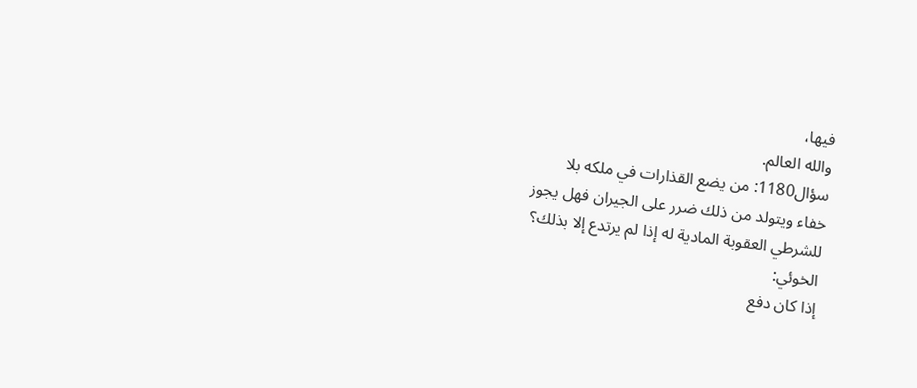فيها،
والله العالم.
سؤال1180: من يضع القذارات في ملكه بلا
خفاء ويتولد من ذلك ضرر على الجيران فهل يجوز
للشرطي العقوبة المادية له إذا لم يرتدع إلا بذلك؟
الخوئي:
إذا كان دفع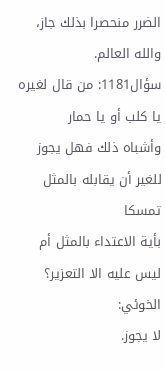الضرر منحصرا بذلك جاز، والله العالم.
سؤال1181: من قال لغيره يا كلب أو يا حمار
وأشباه ذلك فهل يجوز للغير أن يقابله بالمثل تمسكا
بأية الاعتداء بالمثل أم ليس عليه الا التعزير؟
الخوئي:
لا يجوز.